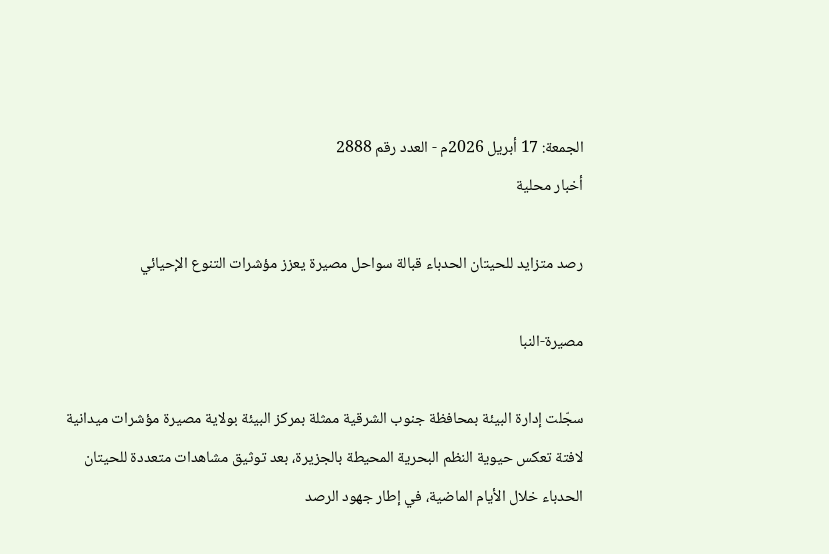الجمعة: 17 أبريل 2026م - العدد رقم 2888
أخبار محلية

رصد متزايد للحيتان الحدباء قبالة سواحل مصيرة يعزز مؤشرات التنوع الإحيائي

مصيرة-النبا

سجّلت إدارة البيئة بمحافظة جنوب الشرقية ممثلة بمركز البيئة بولاية مصيرة مؤشرات ميدانية لافتة تعكس حيوية النظم البحرية المحيطة بالجزيرة، بعد توثيق مشاهدات متعددة للحيتان الحدباء خلال الأيام الماضية، في إطار جهود الرصد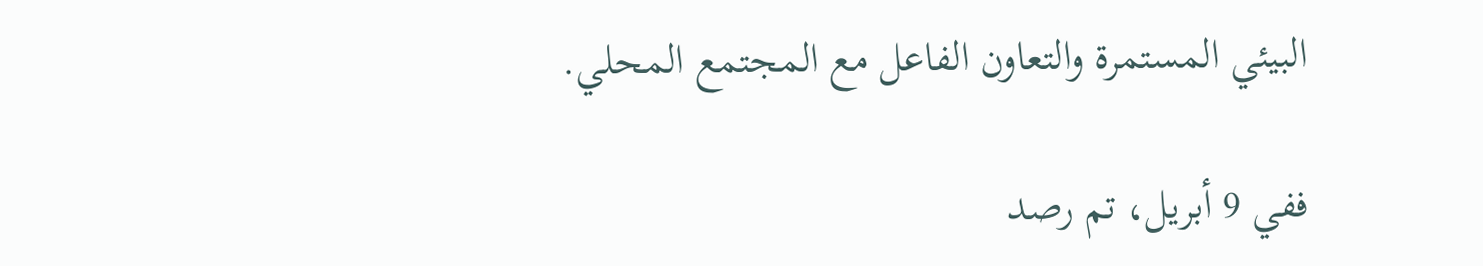البيئي المستمرة والتعاون الفاعل مع المجتمع المحلي.

ففي 9 أبريل، تم رصد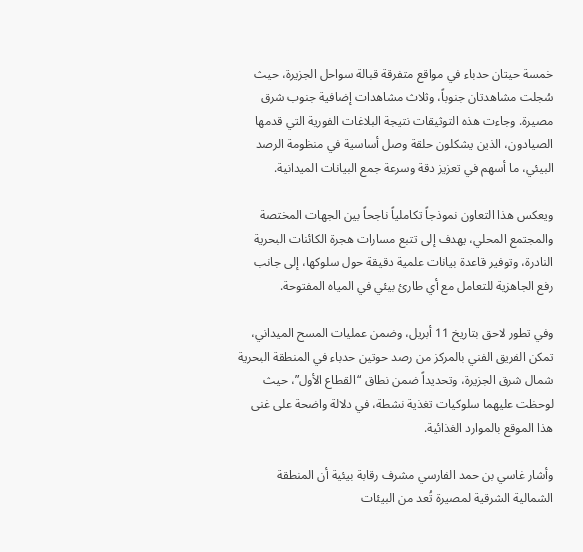خمسة حيتان حدباء في مواقع متفرقة قبالة سواحل الجزيرة، حيث سُجلت مشاهدتان جنوباً، وثلاث مشاهدات إضافية جنوب شرق مصيرة. وجاءت هذه التوثيقات نتيجة البلاغات الفورية التي قدمها الصيادون، الذين يشكلون حلقة وصل أساسية في منظومة الرصد البيئي، ما أسهم في تعزيز دقة وسرعة جمع البيانات الميدانية.

ويعكس هذا التعاون نموذجاً تكاملياً ناجحاً بين الجهات المختصة والمجتمع المحلي، يهدف إلى تتبع مسارات هجرة الكائنات البحرية النادرة، وتوفير قاعدة بيانات علمية دقيقة حول سلوكها، إلى جانب رفع الجاهزية للتعامل مع أي طارئ بيئي في المياه المفتوحة.

وفي تطور لاحق بتاريخ 11 أبريل، وضمن عمليات المسح الميداني، تمكن الفريق الفني بالمركز من رصد حوتين حدباء في المنطقة البحرية شمال شرق الجزيرة، وتحديداً ضمن نطاق “القطاع الأول”، حيث لوحظت عليهما سلوكيات تغذية نشطة، في دلالة واضحة على غنى هذا الموقع بالموارد الغذائية.

وأشار غاسي بن حمد الفارسي مشرف رقابة بيئية أن المنطقة الشمالية الشرقية لمصيرة تُعد من البيئات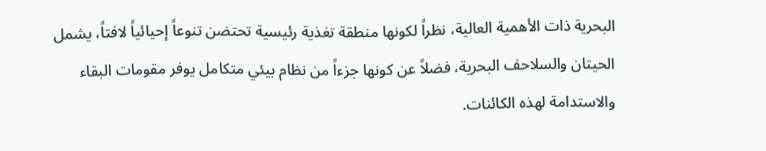البحرية ذات الأهمية العالية، نظراً لكونها منطقة تغذية رئيسية تحتضن تنوعاً إحيائياً لافتاً، يشمل الحيتان والسلاحف البحرية، فضلاً عن كونها جزءاً من نظام بيئي متكامل يوفر مقومات البقاء والاستدامة لهذه الكائنات.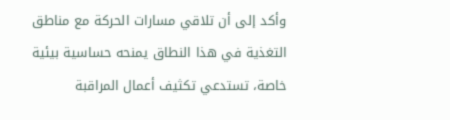وأكد إلى أن تلاقي مسارات الحركة مع مناطق التغذية في هذا النطاق يمنحه حساسية بيئية خاصة، تستدعي تكثيف أعمال المراقبة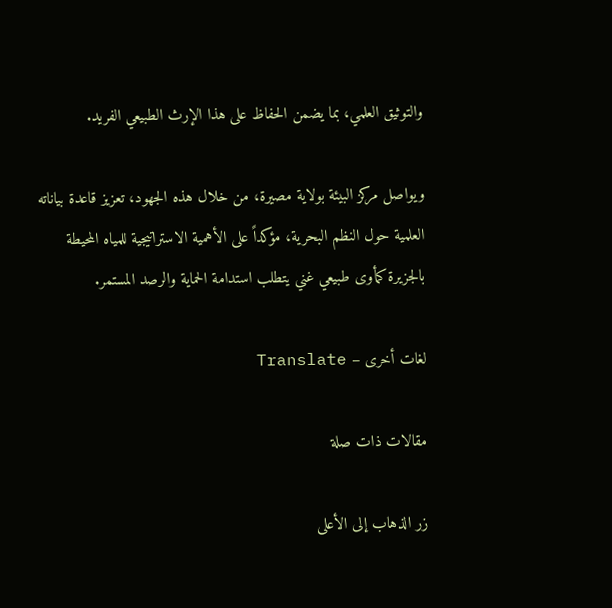والتوثيق العلمي، بما يضمن الحفاظ على هذا الإرث الطبيعي الفريد.

ويواصل مركز البيئة بولاية مصيرة، من خلال هذه الجهود، تعزيز قاعدة بياناته العلمية حول النظم البحرية، مؤكداً على الأهمية الاستراتيجية للمياه المحيطة بالجزيرة كمأوى طبيعي غني يتطلب استدامة الحماية والرصد المستمر.

لغات أخرى – Translate

مقالات ذات صلة

زر الذهاب إلى الأعلى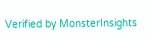Verified by MonsterInsights